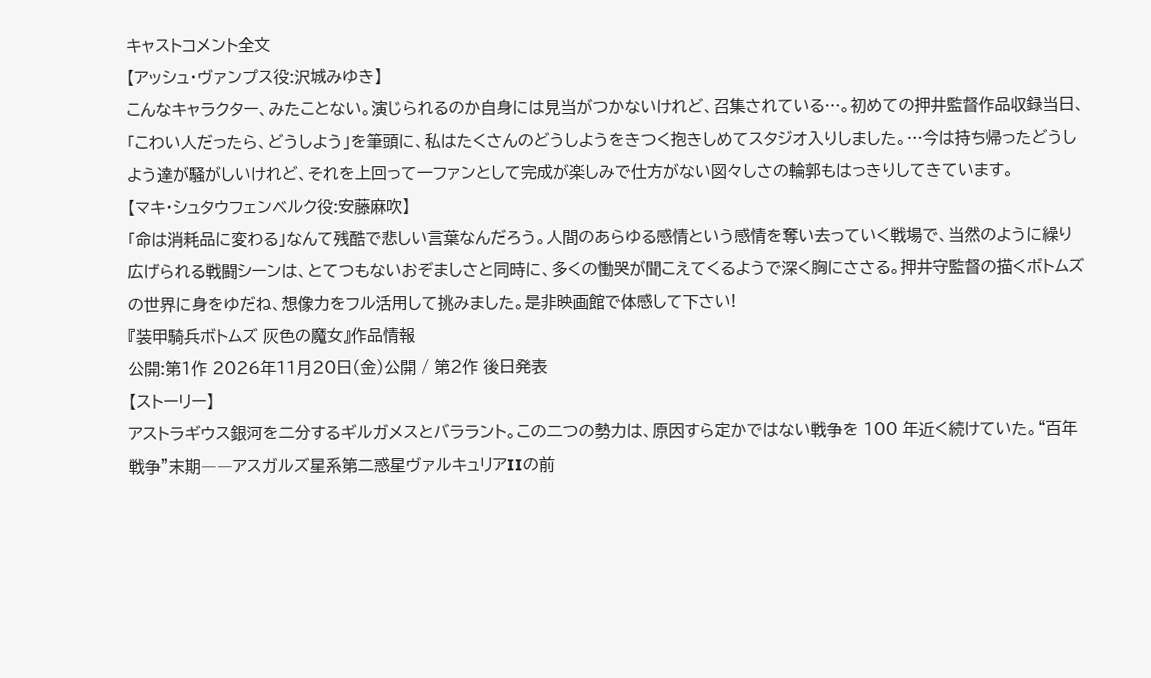キャストコメント全文
【アッシュ・ヴァンプス役:沢城みゆき】
こんなキャラクター、みたことない。演じられるのか自身には見当がつかないけれど、召集されている…。初めての押井監督作品収録当日、「こわい人だったら、どうしよう」を筆頭に、私はたくさんのどうしようをきつく抱きしめてスタジオ入りしました。…今は持ち帰ったどうしよう達が騒がしいけれど、それを上回って一ファンとして完成が楽しみで仕方がない図々しさの輪郭もはっきりしてきています。
【マキ・シュタウフェンベルク役:安藤麻吹】
「命は消耗品に変わる」なんて残酷で悲しい言葉なんだろう。人間のあらゆる感情という感情を奪い去っていく戦場で、当然のように繰り広げられる戦闘シーンは、とてつもないおぞましさと同時に、多くの慟哭が聞こえてくるようで深く胸にささる。押井守監督の描くボトムズの世界に身をゆだね、想像力をフル活用して挑みました。是非映画館で体感して下さい!
『装甲騎兵ボトムズ 灰色の魔女』作品情報
公開:第1作 2026年11月20日(金)公開 / 第2作 後日発表
【ストーリー】
アストラギウス銀河を二分するギルガメスとバララント。この二つの勢力は、原因すら定かではない戦争を 100 年近く続けていた。“百年戦争”末期――アスガルズ星系第二惑星ヴァルキュリアIIの前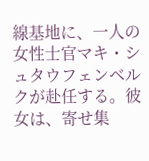線基地に、一人の女性士官マキ・シュタウフェンベルクが赴任する。彼女は、寄せ集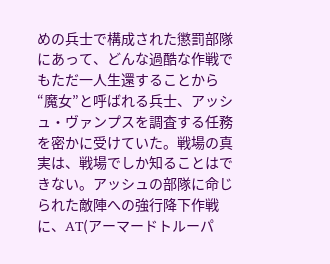めの兵士で構成された懲罰部隊にあって、どんな過酷な作戦でもただ一人生還することから“魔女”と呼ばれる兵士、アッシュ・ヴァンプスを調査する任務を密かに受けていた。戦場の真実は、戦場でしか知ることはできない。アッシュの部隊に命じられた敵陣への強行降下作戦に、AT(アーマードトルーパ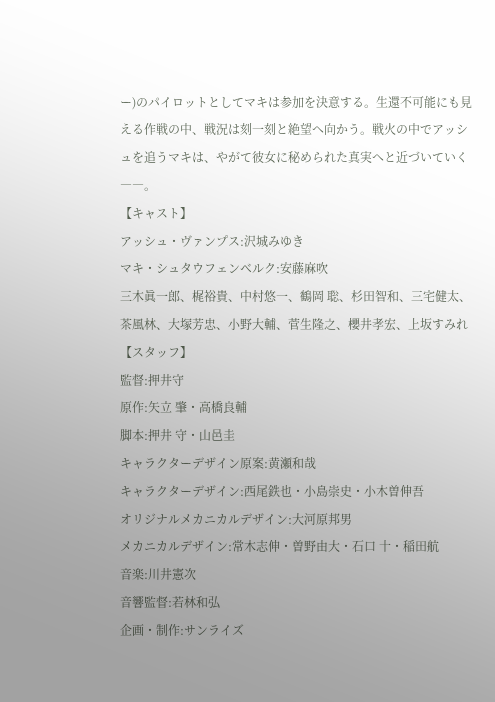ー)のパイロットとしてマキは参加を決意する。生還不可能にも見える作戦の中、戦況は刻一刻と絶望へ向かう。戦火の中でアッシュを追うマキは、やがて彼女に秘められた真実へと近づいていく――。
【キャスト】
アッシュ・ヴァンプス:沢城みゆき
マキ・シュタウフェンベルク:安藤麻吹
三木眞一郎、梶裕貴、中村悠一、鶴岡 聡、杉田智和、三宅健太、茶風林、大塚芳忠、小野大輔、菅生隆之、櫻井孝宏、上坂すみれ
【スタッフ】
監督:押井守
原作:矢立 肇・高橋良輔
脚本:押井 守・山邑圭
キャラクターデザイン原案:黄瀬和哉
キャラクターデザイン:西尾鉄也・小島崇史・小木曽伸吾
オリジナルメカニカルデザイン:大河原邦男
メカニカルデザイン:常木志伸・曽野由大・石口 十・稲田航
音楽:川井憲次
音響監督:若林和弘
企画・制作:サンライズ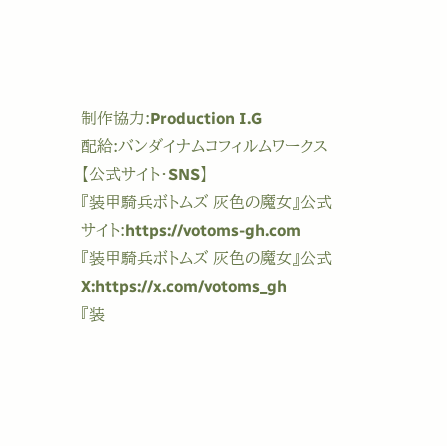制作協力:Production I.G
配給:バンダイナムコフィルムワークス
【公式サイト・SNS】
『装甲騎兵ボトムズ 灰色の魔女』公式サイト:https://votoms-gh.com
『装甲騎兵ボトムズ 灰色の魔女』公式X:https://x.com/votoms_gh
『装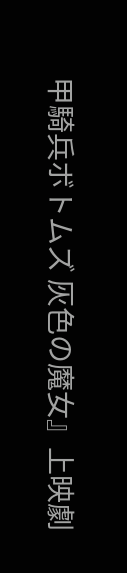甲騎兵ボトムズ 灰色の魔女』上映劇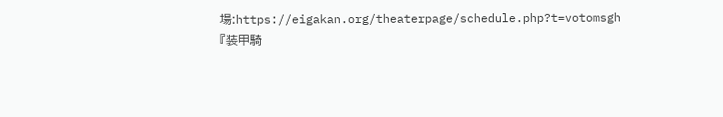場:https://eigakan.org/theaterpage/schedule.php?t=votomsgh
『装甲騎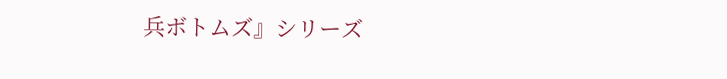兵ボトムズ』シリーズ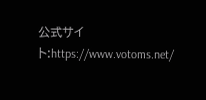公式サイト:https://www.votoms.net/